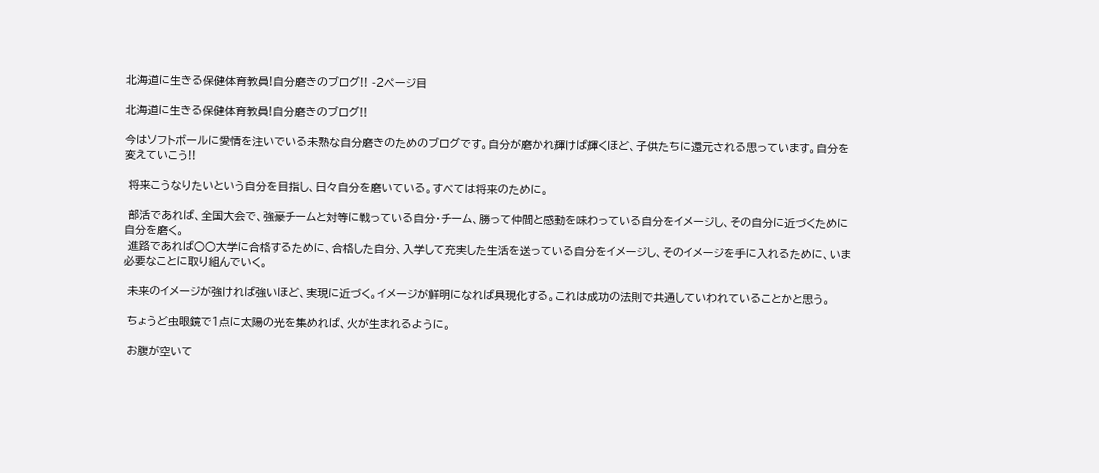北海道に生きる保健体育教員!自分磨きのブログ!! -2ページ目

北海道に生きる保健体育教員!自分磨きのブログ!!

今はソフトボールに愛情を注いでいる未熟な自分磨きのためのブログです。自分が磨かれ輝けば輝くほど、子供たちに還元される思っています。自分を変えていこう!!

 将来こうなりたいという自分を目指し、日々自分を磨いている。すべては将来のために。

 部活であれば、全国大会で、強豪チームと対等に戦っている自分・チーム、勝って仲間と感動を味わっている自分をイメージし、その自分に近づくために自分を磨く。
 進路であれば○○大学に合格するために、合格した自分、入学して充実した生活を送っている自分をイメージし、そのイメージを手に入れるために、いま必要なことに取り組んでいく。

 未来のイメージが強ければ強いほど、実現に近づく。イメージが鮮明になれば具現化する。これは成功の法則で共通していわれていることかと思う。

 ちょうど虫眼鏡で1点に太陽の光を集めれば、火が生まれるように。

 お腹が空いて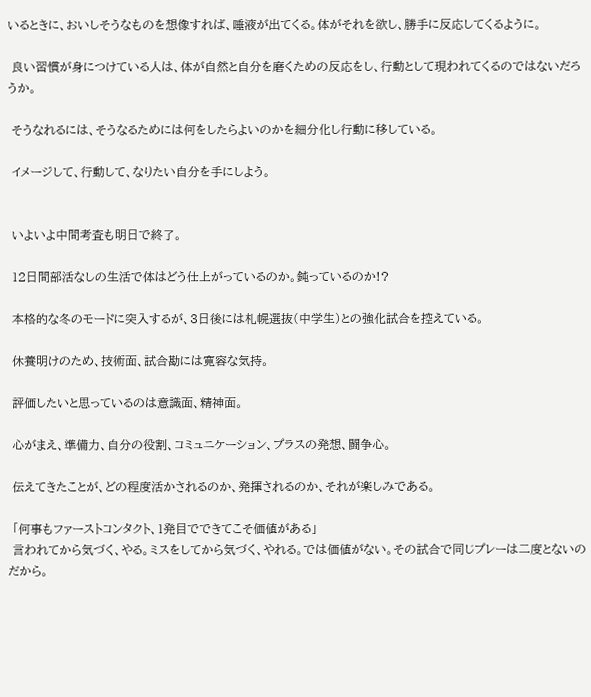いるときに、おいしそうなものを想像すれば、唾液が出てくる。体がそれを欲し、勝手に反応してくるように。

 良い習慣が身につけている人は、体が自然と自分を磨くための反応をし、行動として現われてくるのではないだろうか。

 そうなれるには、そうなるためには何をしたらよいのかを細分化し行動に移している。

 イメージして、行動して、なりたい自分を手にしよう。


 いよいよ中間考査も明日で終了。

 12日間部活なしの生活で体はどう仕上がっているのか。鈍っているのか!?

 本格的な冬のモードに突入するが、3日後には札幌選抜(中学生)との強化試合を控えている。

 休養明けのため、技術面、試合勘には寛容な気持。

 評価したいと思っているのは意識面、精神面。

 心がまえ、準備力、自分の役割、コミュニケーション、プラスの発想、闘争心。

 伝えてきたことが、どの程度活かされるのか、発揮されるのか、それが楽しみである。

 「何事もファーストコンタクト、1発目でできてこそ価値がある」
 言われてから気づく、やる。ミスをしてから気づく、やれる。では価値がない。その試合で同じプレーは二度とないのだから。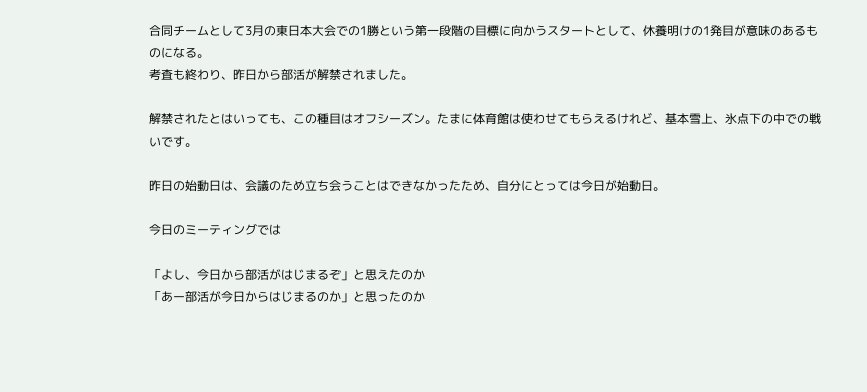合同チームとして3月の東日本大会での1勝という第一段階の目標に向かうスタートとして、休養明けの1発目が意味のあるものになる。
考査も終わり、昨日から部活が解禁されました。

解禁されたとはいっても、この種目はオフシーズン。たまに体育館は使わせてもらえるけれど、基本雪上、氷点下の中での戦いです。

昨日の始動日は、会議のため立ち会うことはできなかったため、自分にとっては今日が始動日。

今日のミーティングでは

「よし、今日から部活がはじまるぞ」と思えたのか
「あー部活が今日からはじまるのか」と思ったのか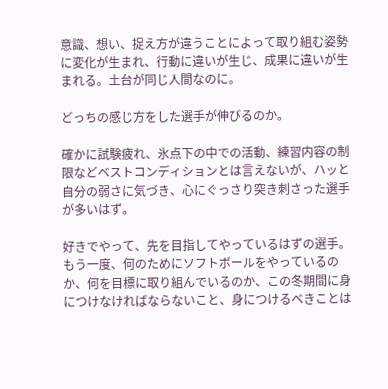意識、想い、捉え方が違うことによって取り組む姿勢に変化が生まれ、行動に違いが生じ、成果に違いが生まれる。土台が同じ人間なのに。

どっちの感じ方をした選手が伸びるのか。

確かに試験疲れ、氷点下の中での活動、練習内容の制限などベストコンディションとは言えないが、ハッと自分の弱さに気づき、心にぐっさり突き刺さった選手が多いはず。

好きでやって、先を目指してやっているはずの選手。もう一度、何のためにソフトボールをやっているのか、何を目標に取り組んでいるのか、この冬期間に身につけなければならないこと、身につけるべきことは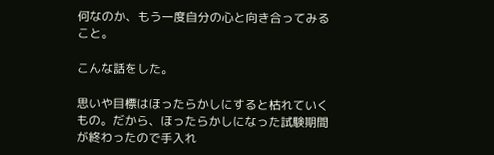何なのか、もう一度自分の心と向き合ってみること。

こんな話をした。

思いや目標はほったらかしにすると枯れていくもの。だから、ほったらかしになった試験期間が終わったので手入れ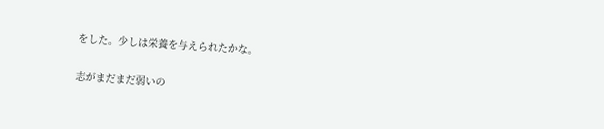をした。少しは栄養を与えられたかな。

志がまだまだ弱いの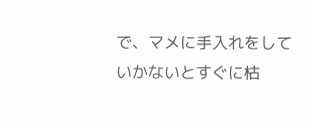で、マメに手入れをしていかないとすぐに枯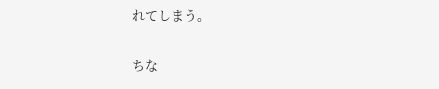れてしまう。

ちな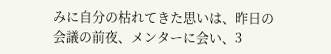みに自分の枯れてきた思いは、昨日の会議の前夜、メンターに会い、3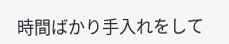時間ばかり手入れをして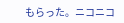もらった。ニコニコ